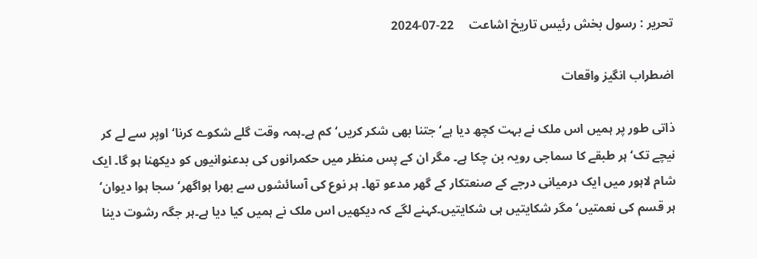تحریر : رسول بخش رئیس تاریخ اشاعت     22-07-2024

اضطراب انگیز واقعات

ذاتی طور پر ہمیں اس ملک نے بہت کچھ دیا ہے‘ جتنا بھی شکر کریں‘ کم ہے۔ہمہ وقت گلے شکوے کرنا‘ اوپر سے لے کر نیچے تک‘ ہر طبقے کا سماجی رویہ بن چکا ہے۔ مگر ان کے پس منظر میں حکمرانوں کی بدعنوانیوں کو دیکھنا ہو گا۔ ایک شام لاہور میں ایک درمیانی درجے کے صنعتکار کے گھر مدعو تھا۔ ہر نوع کی آسائشوں سے بھرا ہواگھر‘ سجا ہوا دیوان‘ ہر قسم کی نعمتیں‘ مگر شکایتیں ہی شکایتیں۔کہنے لگے کہ دیکھیں اس ملک نے ہمیں کیا دیا ہے۔ہر جگہ رشوت دینا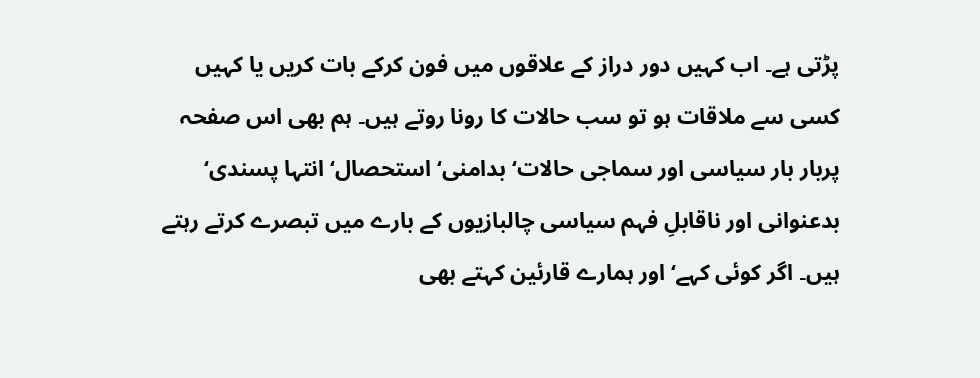پڑتی ہے۔ اب کہیں دور دراز کے علاقوں میں فون کرکے بات کریں یا کہیں کسی سے ملاقات ہو تو سب حالات کا رونا روتے ہیں۔ ہم بھی اس صفحہ پربار بار سیاسی اور سماجی حالات‘ بدامنی‘ استحصال‘ انتہا پسندی‘ بدعنوانی اور ناقابلِ فہم سیاسی چالبازیوں کے بارے میں تبصرے کرتے رہتے ہیں۔ اگر کوئی کہے‘ اور ہمارے قارئین کہتے بھی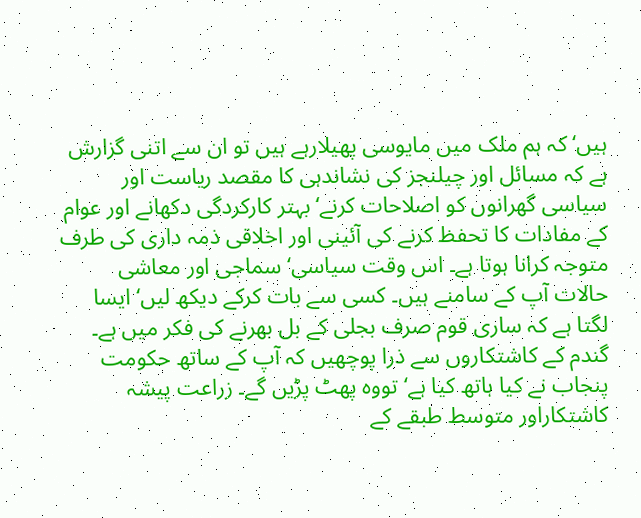ہیں‘ کہ ہم ملک میں مایوسی پھیلارہے ہیں تو ان سے اتنی گزارش ہے کہ مسائل اور چیلنجز کی نشاندہی کا مقصد ریاست اور سیاسی گھرانوں کو اصلاحات کرنے‘ بہتر کارکردگی دکھانے اور عوام کے مفادات کا تحفظ کرنے کی آئینی اور اخلاقی ذمہ داری کی طرف متوجہ کرانا ہوتا ہے۔ اس وقت سیاسی‘ سماجی اور معاشی حالات آپ کے سامنے ہیں۔ کسی سے بات کرکے دیکھ لیں‘ ایسا لگتا ہے کہ ساری قوم صرف بجلی کے بل بھرنے کی فکر میں ہے۔ گندم کے کاشتکاروں سے ذرا پوچھیں کہ آپ کے ساتھ حکومت پنجاب نے کیا ہاتھ کیا ہے‘ تووہ پھٹ پڑیں گے۔ زراعت پیشہ کاشتکاراور متوسط طبقے کے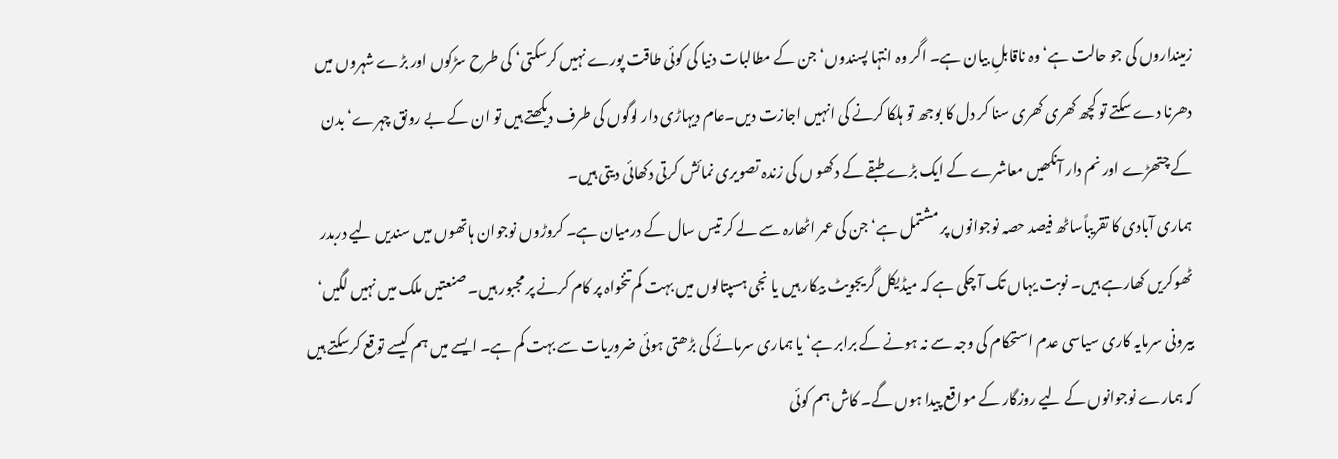زمینداروں کی جو حالت ہے‘ وہ ناقابلِ بیان ہے۔ اگر وہ انتہا پسندوں‘ جن کے مطالبات دنیا کی کوئی طاقت پورے نہیں کرسکتی‘ کی طرح سڑکوں اور بڑے شہروں میں دھرنا دے سکتے تو کچھ کھری کھری سنا کر دل کا بوجھ تو ہلکا کرنے کی انہیں اجازت دیں۔عام دیہاڑی دار لوگوں کی طرف دیکھتے ہیں تو ان کے بے رونق چہرے‘ بدن کے چتھڑے اور نم دار آنکھیں معاشرے کے ایک بڑے طبقے کے دکھو ں کی زندہ تصویری نمائش کرتی دکھائی دیتی ہیں۔
ہماری آبادی کا تقریباًساٹھ فیصد حصہ نوجوانوں پر مشتمل ہے‘ جن کی عمر اٹھارہ سے لے کر تیس سال کے درمیان ہے۔ کروڑوں نوجوان ہاتھوں میں سندیں لیے دربدر ٹھوکریں کھارہے ہیں۔ نوبت یہاں تک آ چکی ہے کہ میڈیکل گریجویٹ بیکار ہیں یا نجی ہسپتالوں میں بہت کم تنخواہ پر کام کرنے پر مجبور ہیں۔ صنعتیں ملک میں نہیں لگیں‘ بیرونی سرمایہ کاری سیاسی عدم استحکام کی وجہ سے نہ ہونے کے برابر ہے‘ یا ہماری سرمائے کی بڑھتی ہوئی ضروریات سے بہت کم ہے۔ ایسے میں ہم کیسے توقع کرسکتے ہیں کہ ہمارے نوجوانوں کے لیے روزگار کے مواقع پیدا ہوں گے۔ کاش ہم کوئی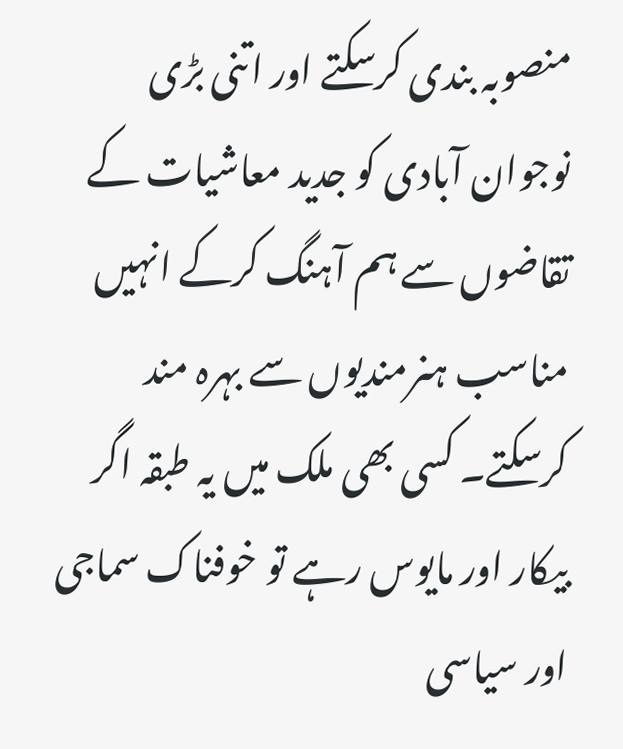منصوبہ بندی کرسکتے اور اتنی بڑی نوجوان آبادی کو جدید معاشیات کے تقاضوں سے ہم آہنگ کرکے انہیں مناسب ہنرمندیوں سے بہرہ مند کرسکتے۔ کسی بھی ملک میں یہ طبقہ اگر بیکار اور مایوس رہے تو خوفناک سماجی اور سیاسی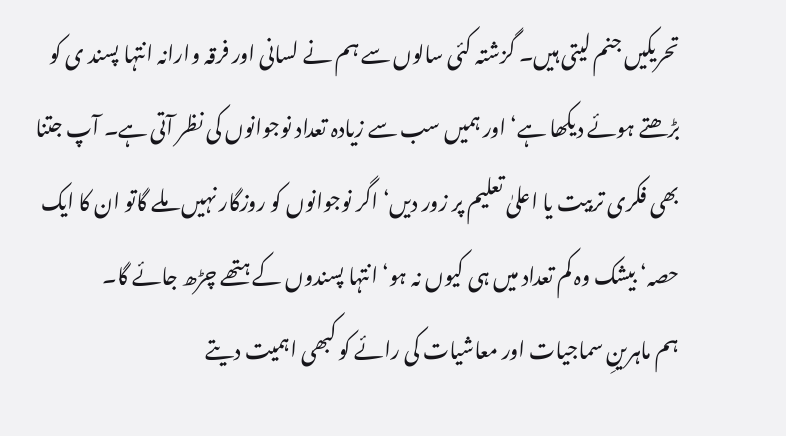تحریکیں جنم لیتی ہیں۔ گزشتہ کئی سالوں سے ہم نے لسانی اور فرقہ وارانہ انتہا پسند ی کو بڑھتے ہوئے دیکھا ہے‘ اور ہمیں سب سے زیادہ تعداد نوجوانوں کی نظر آتی ہے۔ آپ جتنا بھی فکری تربیت یا اعلیٰ تعلیم پر زور دیں‘ اگر نوجوانوں کو روزگار نہیں ملے گاتو ان کا ایک حصہ‘ بیشک وہ کم تعداد میں ہی کیوں نہ ہو‘ انتہا پسندوں کے ہتھے چڑھ جائے گا۔
ہم ماہرینِ سماجیات اور معاشیات کی رائے کو کبھی اہمیت دیتے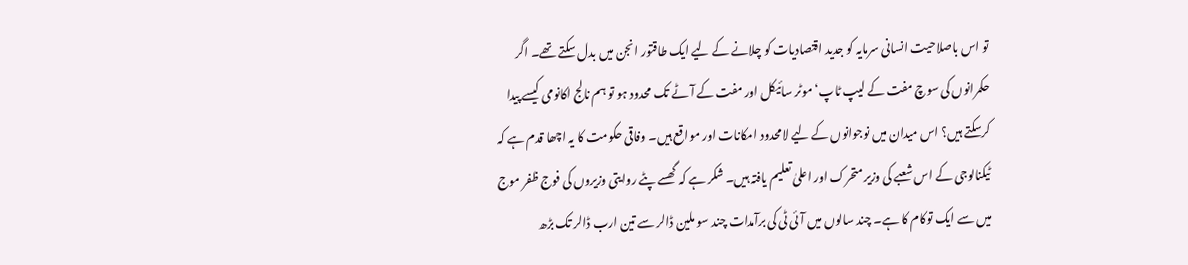تو اس باصلاحیت انسانی سرمایہ کو جدید اقتصادیات کو چلانے کے لیے ایک طاقتور انجن میں بدل سکتے تھے۔ اگر حکمرانوں کی سوچ مفت کے لیپ ٹاپ‘ موٹر سائیکل اور مفت کے آٹے تک محدود ہو تو ہم نالج اکانومی کیسے پیدا کرسکتے ہیں؟ اس میدان میں نوجوانوں کے لیے لامحدود امکانات اور مواقع ہیں۔ وفاقی حکومت کا یہ اچھا قدم ہے کہ ٹیکنالوجی کے اس شعبے کی وزیر متحرک اور اعلیٰ تعلیم یافتہ ہیں۔ شکر ہے کہ گھسے پٹے روایتی وزیروں کی فوج ظفر موج میں سے ایک توکام کا ہے۔ چند سالوں میں آئی ٹی کی برآمدات چند سو ملین ڈالر سے تین ارب ڈالر تک بڑھ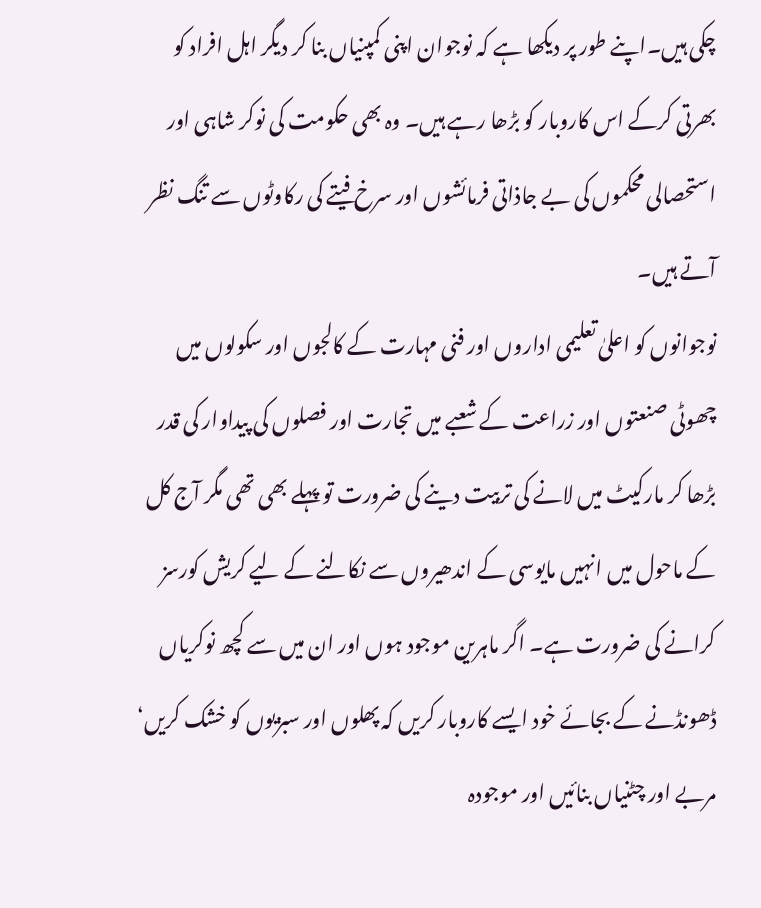چکی ہیں۔اپنے طور پر دیکھا ہے کہ نوجوان اپنی کمپنیاں بنا کر دیگر اہل افراد کو بھرتی کرکے اس کاروبار کو بڑھا رہے ہیں۔ وہ بھی حکومت کی نوکر شاہی اور استحصالی محکموں کی بے جاذاتی فرمائشوں اور سرخ فیتے کی رکاوٹوں سے تنگ نظر آتے ہیں۔
نوجوانوں کو اعلیٰ تعلیمی اداروں اور فنی مہارت کے کالجوں اور سکولوں میں چھوٹی صنعتوں اور زراعت کے شعبے میں تجارت اور فصلوں کی پیداوار کی قدر بڑھا کر مارکیٹ میں لانے کی تربیت دینے کی ضرورت تو پہلے بھی تھی مگر آج کل کے ماحول میں انہیں مایوسی کے اندھیروں سے نکالنے کے لیے کریش کورسز کرانے کی ضرورت ہے۔ اگر ماہرین موجود ہوں اور ان میں سے کچھ نوکریاں ڈھونڈنے کے بجائے خود ایسے کاروبار کریں کہ پھلوں اور سبزیوں کو خشک کریں‘ مربے اور چٹنیاں بنائیں اور موجودہ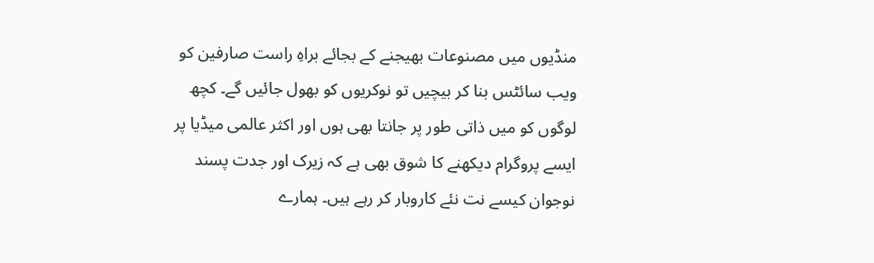منڈیوں میں مصنوعات بھیجنے کے بجائے براہِ راست صارفین کو ویب سائٹس بنا کر بیچیں تو نوکریوں کو بھول جائیں گے۔ کچھ لوگوں کو میں ذاتی طور پر جانتا بھی ہوں اور اکثر عالمی میڈیا پر ایسے پروگرام دیکھنے کا شوق بھی ہے کہ زیرک اور جدت پسند نوجوان کیسے نت نئے کاروبار کر رہے ہیں۔ ہمارے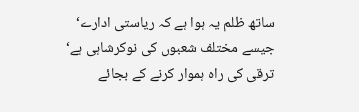ساتھ ظلم یہ ہوا ہے کہ ریاستی ادارے‘ جیسے مختلف شعبوں کی نوکرشاہی ہے‘ ترقی کی راہ ہموار کرنے کے بجائے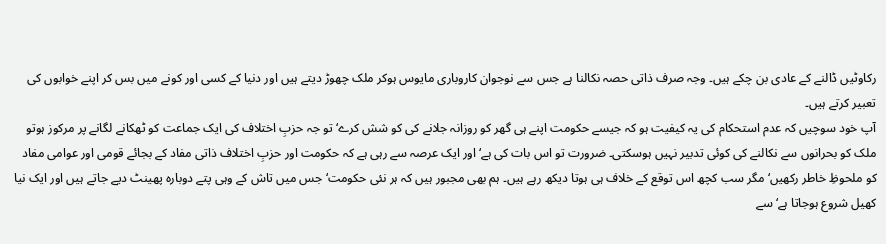رکاوٹیں ڈالنے کے عادی بن چکے ہیں۔ وجہ صرف ذاتی حصہ نکالنا ہے جس سے نوجوان کاروباری مایوس ہوکر ملک چھوڑ دیتے ہیں اور دنیا کے کسی اور کونے میں بس کر اپنے خوابوں کی تعبیر کرتے ہیں۔
آپ خود سوچیں کہ عدم استحکام کی یہ کیفیت ہو کہ جیسے حکومت اپنے ہی گھر کو روزانہ جلانے کی کو شش کرے‘ تو جہ حزبِ اختلاف کی ایک جماعت کو ٹھکانے لگانے پر مرکوز ہوتو ملک کو بحرانوں سے نکالنے کی کوئی تدبیر نہیں ہوسکتی۔ ضرورت تو اس بات کی ہے‘ اور ایک عرصہ سے رہی ہے کہ حکومت اور حزبِ اختلاف ذاتی مفاد کے بجائے قومی اور عوامی مفاد کو ملحوظِ خاطر رکھیں‘ مگر سب کچھ اس توقع کے خلاف ہی ہوتا دیکھ رہے ہیں۔ ہم بھی مجبور ہیں کہ ہر نئی حکومت‘ جس میں تاش کے وہی پتے دوبارہ پھینٹ دیے جاتے ہیں اور ایک نیا کھیل شروع ہوجاتا ہے‘ سے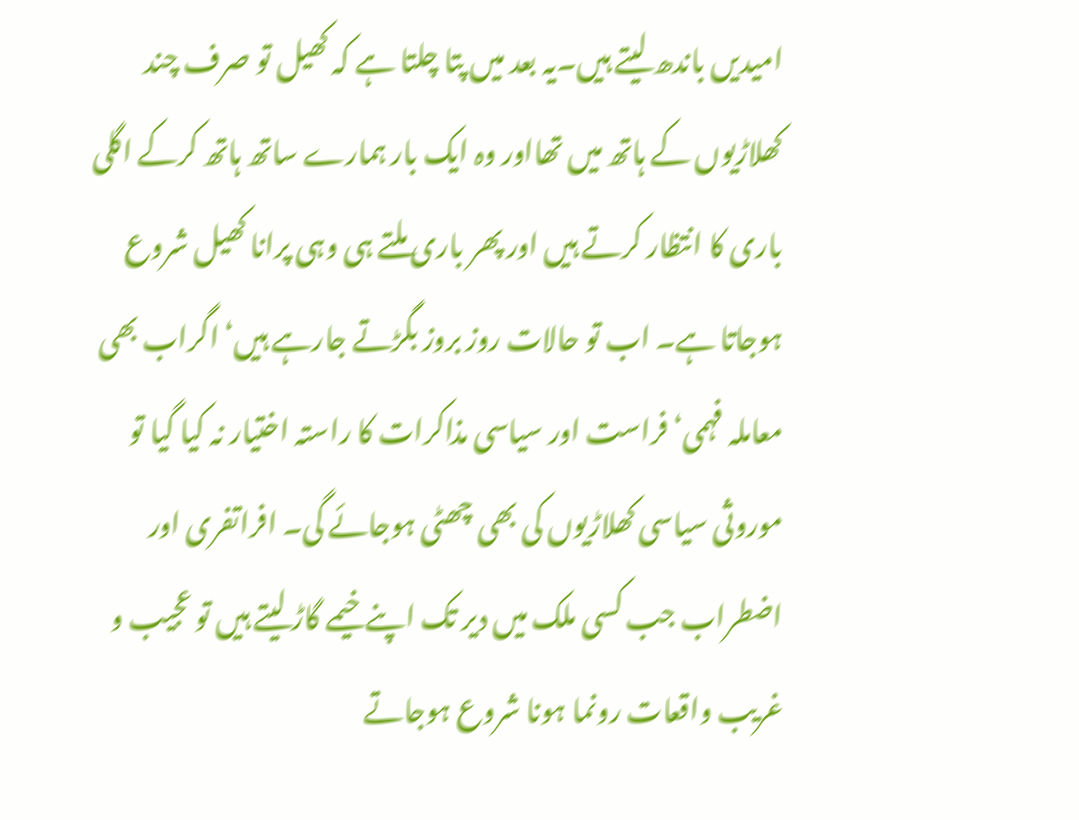امیدیں باندھ لیتے ہیں۔یہ بعد میں پتا چلتا ہے کہ کھیل تو صرف چند کھلاڑیوں کے ہاتھ میں تھااور وہ ایک بار ہمارے ساتھ ہاتھ کرکے اگلی باری کا انتظار کرتے ہیں اور پھر باری ملتے ہی وہی پرانا کھیل شروع ہوجاتا ہے۔ اب تو حالات روز بروز بگڑتے جارہے ہیں‘ اگراب بھی معاملہ فہمی‘ فراست اور سیاسی مذاکرات کا راستہ اختیار نہ کیا گیا تو موروثی سیاسی کھلاڑیوں کی بھی چھٹی ہوجائے گی۔ افراتفری اور اضطراب جب کسی ملک میں دیر تک اپنے خیمے گاڑ لیتے ہیں تو عجیب و غریب واقعات رونما ہونا شروع ہوجاتے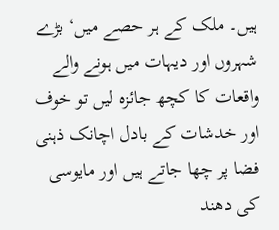ہیں۔ ملک کے ہر حصے میں‘ بڑے شہروں اور دیہات میں ہونے والے واقعات کا کچھ جائزہ لیں تو خوف اور خدشات کے بادل اچانک ذہنی فضا پر چھا جاتے ہیں اور مایوسی کی دھند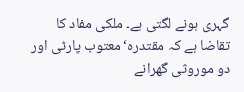گہری ہونے لگتی ہے۔ ملکی مفاد کا تقاضا ہے کہ مقتدرہ‘معتوب پارٹی اور دو موروثی گھرانے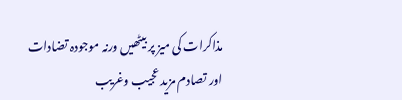مذاکرات کی میز پر بیٹھیں ورنہ موجودہ تضادات اور تصادم مزید عجیب وغریب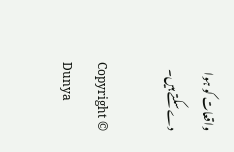واقعات کو ہوا دے سکتے ہیں۔

Copyright © Dunya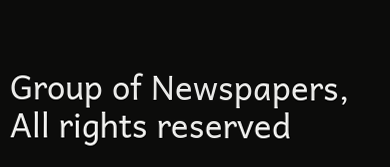Group of Newspapers, All rights reserved